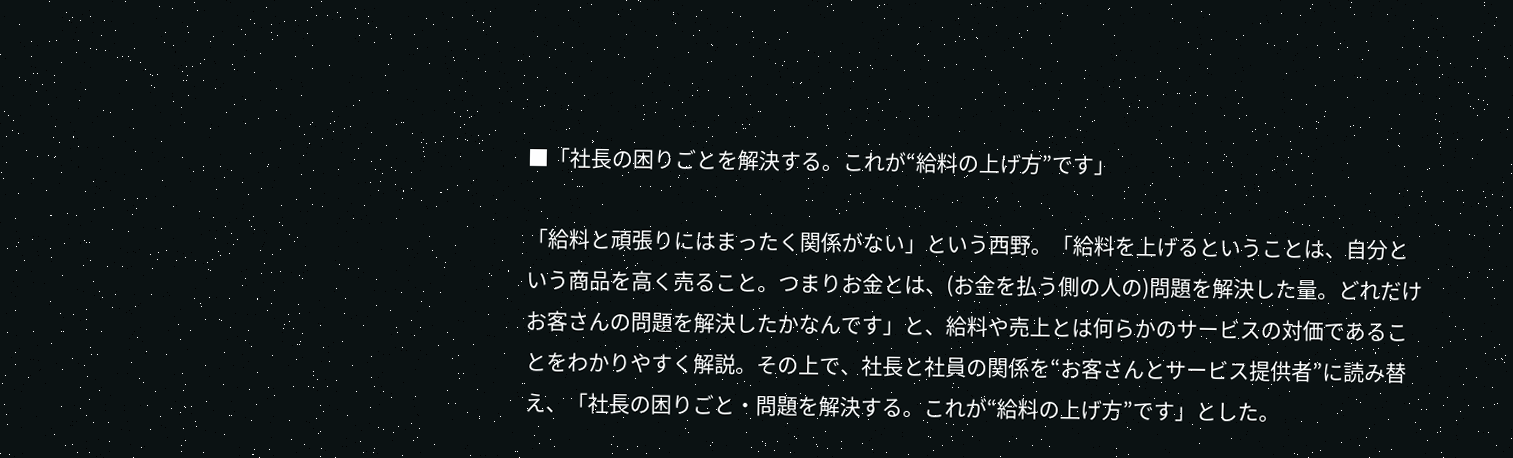■「社長の困りごとを解決する。これが“給料の上げ方”です」

「給料と頑張りにはまったく関係がない」という西野。「給料を上げるということは、自分という商品を高く売ること。つまりお金とは、(お金を払う側の人の)問題を解決した量。どれだけお客さんの問題を解決したかなんです」と、給料や売上とは何らかのサービスの対価であることをわかりやすく解説。その上で、社長と社員の関係を“お客さんとサービス提供者”に読み替え、「社長の困りごと・問題を解決する。これが“給料の上げ方”です」とした。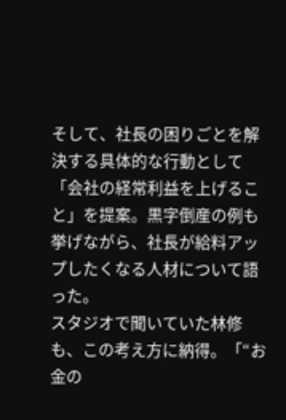そして、社長の困りごとを解決する具体的な行動として「会社の経常利益を上げること」を提案。黒字倒産の例も挙げながら、社長が給料アップしたくなる人材について語った。
スタジオで聞いていた林修も、この考え方に納得。「“お金の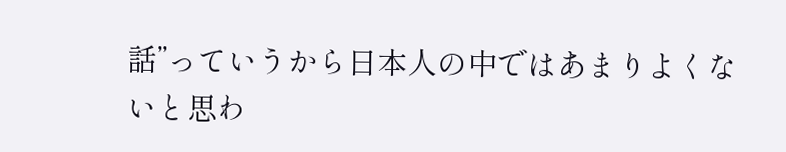話”っていうから日本人の中ではあまりよくないと思わ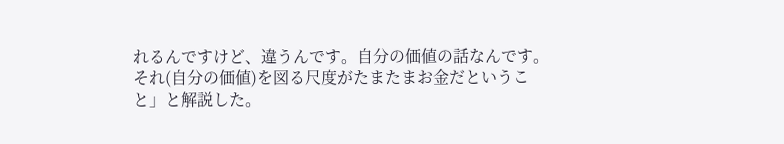れるんですけど、違うんです。自分の価値の話なんです。それ(自分の価値)を図る尺度がたまたまお金だということ」と解説した。